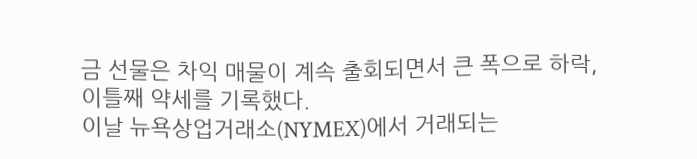금 선물은 차익 매물이 계속 출회되면서 큰 폭으로 하락, 이틀째 약세를 기록했다.
이날 뉴욕상업거래소(NYMEX)에서 거래되는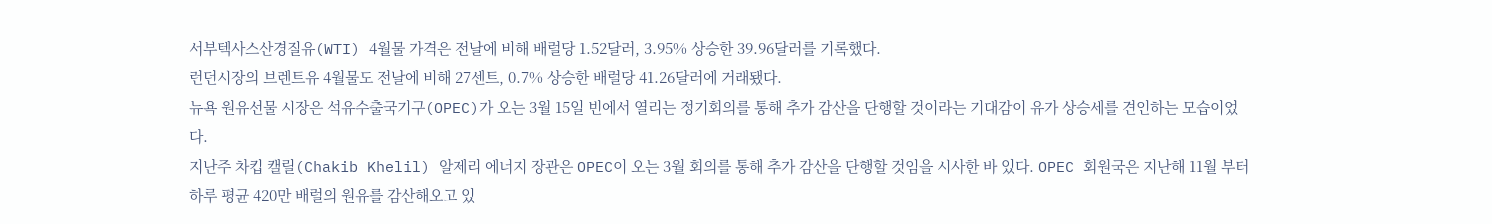서부텍사스산경질유(WTI) 4월물 가격은 전날에 비해 배럴당 1.52달러, 3.95% 상승한 39.96달러를 기록했다.
런던시장의 브렌트유 4월물도 전날에 비해 27센트, 0.7% 상승한 배럴당 41.26달러에 거래됐다.
뉴욕 원유선물 시장은 석유수출국기구(OPEC)가 오는 3월 15일 빈에서 열리는 정기회의를 통해 추가 감산을 단행할 것이라는 기대감이 유가 상승세를 견인하는 모습이었다.
지난주 차킵 캘릴(Chakib Khelil) 알제리 에너지 장관은 OPEC이 오는 3월 회의를 통해 추가 감산을 단행할 것임을 시사한 바 있다. OPEC 회원국은 지난해 11월 부터 하루 평균 420만 배럴의 원유를 감산해오고 있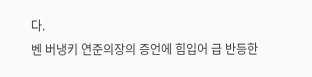다.
벤 버냉키 연준의장의 증언에 힘입어 급 반등한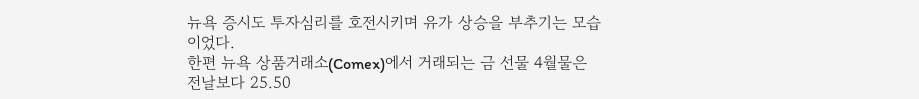뉴욕 증시도 투자심리를 호전시키며 유가 상승을 부추기는 모습이었다.
한편 뉴욕 상품거래소(Comex)에서 거래되는 금 선물 4월물은 전날보다 25.50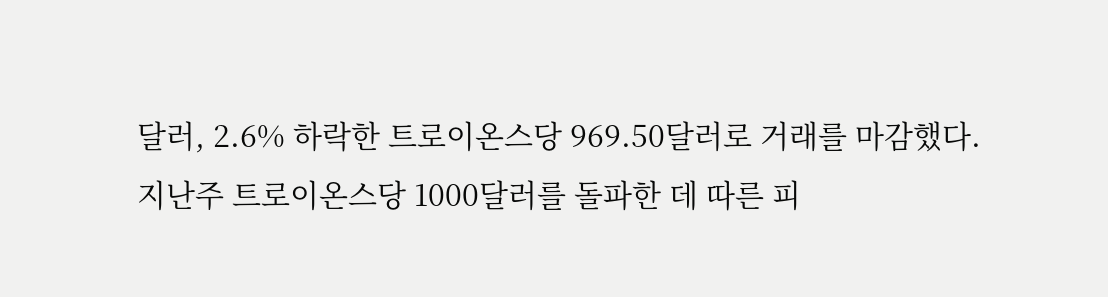달러, 2.6% 하락한 트로이온스당 969.50달러로 거래를 마감했다.
지난주 트로이온스당 1000달러를 돌파한 데 따른 피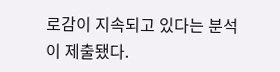로감이 지속되고 있다는 분석이 제출됐다.